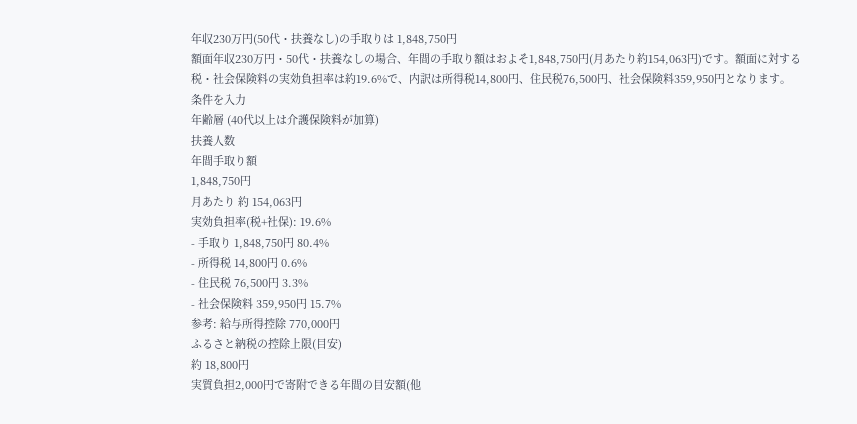年収230万円(50代・扶養なし)の手取りは 1,848,750円
額面年収230万円・50代・扶養なしの場合、年間の手取り額はおよそ1,848,750円(月あたり約154,063円)です。額面に対する税・社会保険料の実効負担率は約19.6%で、内訳は所得税14,800円、住民税76,500円、社会保険料359,950円となります。
条件を入力
年齢層 (40代以上は介護保険料が加算)
扶養人数
年間手取り額
1,848,750円
月あたり 約 154,063円
実効負担率(税+社保): 19.6%
- 手取り 1,848,750円 80.4%
- 所得税 14,800円 0.6%
- 住民税 76,500円 3.3%
- 社会保険料 359,950円 15.7%
参考: 給与所得控除 770,000円
ふるさと納税の控除上限(目安)
約 18,800円
実質負担2,000円で寄附できる年間の目安額(他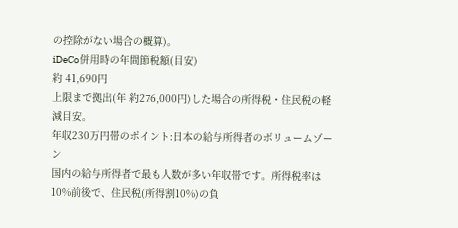の控除がない場合の概算)。
iDeCo併用時の年間節税額(目安)
約 41,690円
上限まで拠出(年 約276,000円)した場合の所得税・住民税の軽減目安。
年収230万円帯のポイント:日本の給与所得者のボリュームゾーン
国内の給与所得者で最も人数が多い年収帯です。所得税率は10%前後で、住民税(所得割10%)の負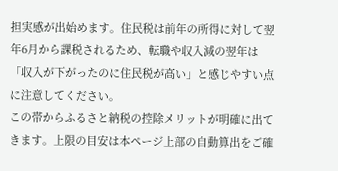担実感が出始めます。住民税は前年の所得に対して翌年6月から課税されるため、転職や収入減の翌年は「収入が下がったのに住民税が高い」と感じやすい点に注意してください。
この帯からふるさと納税の控除メリットが明確に出てきます。上限の目安は本ページ上部の自動算出をご確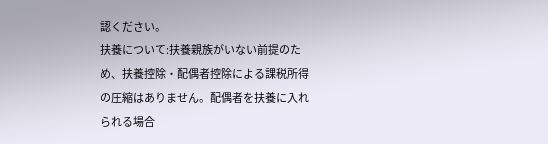認ください。
扶養について:扶養親族がいない前提のため、扶養控除・配偶者控除による課税所得の圧縮はありません。配偶者を扶養に入れられる場合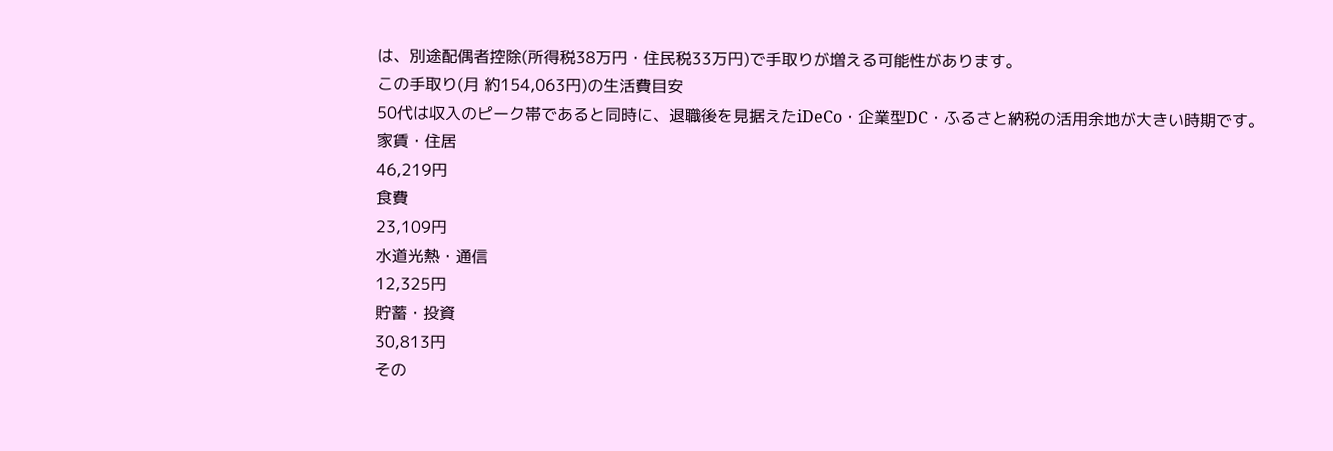は、別途配偶者控除(所得税38万円・住民税33万円)で手取りが増える可能性があります。
この手取り(月 約154,063円)の生活費目安
50代は収入のピーク帯であると同時に、退職後を見据えたiDeCo・企業型DC・ふるさと納税の活用余地が大きい時期です。
家賃・住居
46,219円
食費
23,109円
水道光熱・通信
12,325円
貯蓄・投資
30,813円
その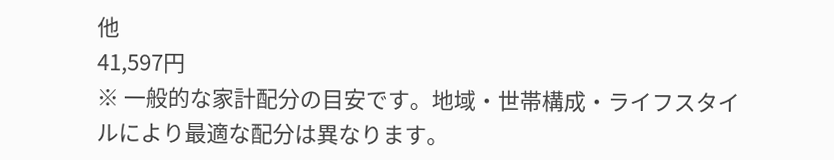他
41,597円
※ 一般的な家計配分の目安です。地域・世帯構成・ライフスタイルにより最適な配分は異なります。